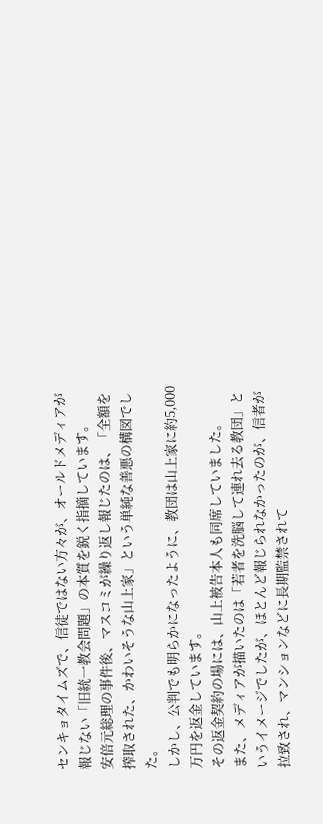センキョタイムズで、信徒ではない方々が、オールドメディアが報じない「旧統一教会問題」の本質を鋭く指摘しています。
安倍元総理の事件後、マスコミが繰り返し報じたのは、「全額を搾取された、かわいそうな山上家」という単純な善悪の構図でした。
しかし、公判でも明らかになったように、教団は山上家に約5,000万円を返金しています。
その返金契約の場には、山上被告本人も同席していました。
また、メディアが描いたのは「若者を洗脳して連れ去る教団」というイメージでしたが、ほとんど報じられなかったのが、信者が拉致され、マンションなどに長期監禁されて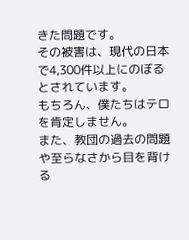きた問題です。
その被害は、現代の日本で4,300件以上にのぼるとされています。
もちろん、僕たちはテロを肯定しません。
また、教団の過去の問題や至らなさから目を背ける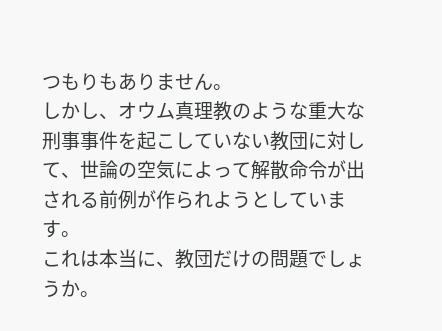つもりもありません。
しかし、オウム真理教のような重大な刑事事件を起こしていない教団に対して、世論の空気によって解散命令が出される前例が作られようとしています。
これは本当に、教団だけの問題でしょうか。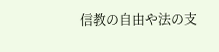信教の自由や法の支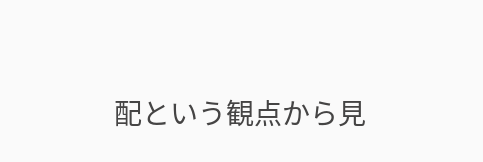配という観点から見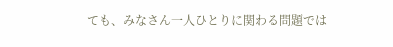ても、みなさん一人ひとりに関わる問題では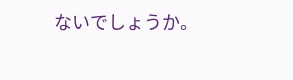ないでしょうか。